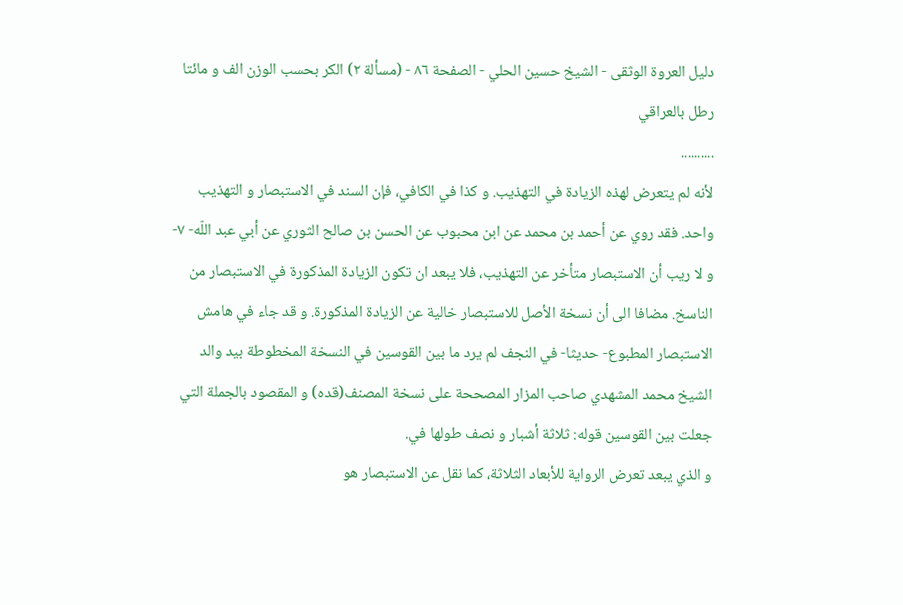دليل العروة الوثقى - الشيخ حسين الحلي - الصفحة ٨٦ - (مسألة ٢) الكر بحسب الوزن الف و مائتا رطل بالعراقي
..........
لأنه لم يتعرض لهذه الزيادة في التهذيب. و كذا في الكافي، فإن السند في الاستبصار و التهذيب واحد. فقد روي عن أحمد بن محمد عن ابن محبوب عن الحسن بن صالح الثوري عن أبي عبد اللّه- ٧- و لا ريب أن الاستبصار متأخر عن التهذيب، فلا يبعد ان تكون الزيادة المذكورة في الاستبصار من الناسخ. مضافا الى أن نسخة الأصل للاستبصار خالية عن الزيادة المذكورة. و قد جاء في هامش الاستبصار المطبوع- حديثا- في النجف لم يرد ما بين القوسين في النسخة المخطوطة بيد والد الشيخ محمد المشهدي صاحب المزار المصححة على نسخة المصنف(قده) و المقصود بالجملة التي جعلت بين القوسين قوله: ثلاثة أشبار و نصف طولها في.
و الذي يبعد تعرض الرواية للأبعاد الثلاثة، كما نقل عن الاستبصار هو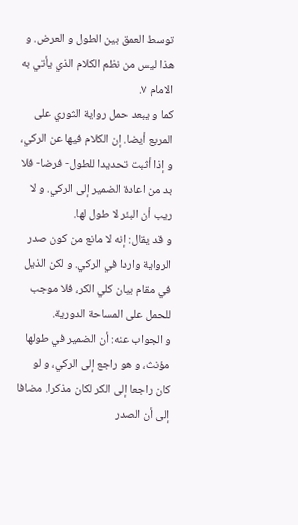توسط العمق بين الطول و العرض. و هذا ليس من نظم الكلام الذي يأتي به الامام ٧.
كما و يبعد حمل رواية الثوري على المربع أيضا. إن الكلام فيها عن الركي، و إذا أثبت تحديدا للطول- فرضا- فلا بد من اعادة الضمير إلى الركي. و لا ريب أن البئر لا طول لها.
و قد يقال: إنه لا مانع من كون صدر الرواية واردا في الركي. و لكن الذيل في مقام بيان كلي الكر، فلا موجب للحمل على المساحة الدورية.
و الجواب عنه: أن الضمير في طولها مؤنث، و هو راجع إلى الركي، و لو كان راجعا إلى الكر لكان مذكرا. مضافا إلى أن الصدر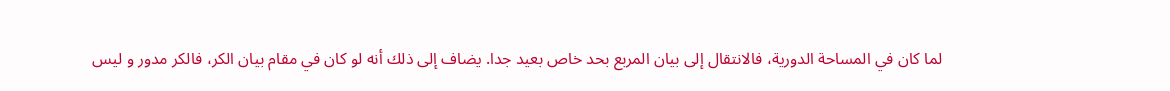لما كان في المساحة الدورية، فالانتقال إلى بيان المربع بحد خاص بعيد جدا. يضاف إلى ذلك أنه لو كان في مقام بيان الكر، فالكر مدور و ليس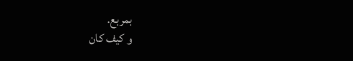بمربع.
و كيف كان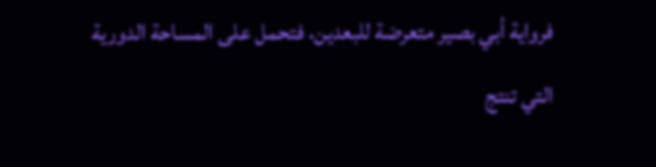فرواية أبي بصير متعرضة للبعدين، فتحمل على المساحة الدورية التي تنتج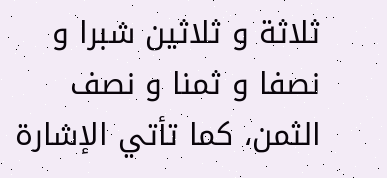ثلاثة و ثلاثين شبرا و نصفا و ثمنا و نصف الثمن، كما تأتي الإشارة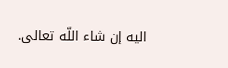اليه إن شاء اللّه تعالى.